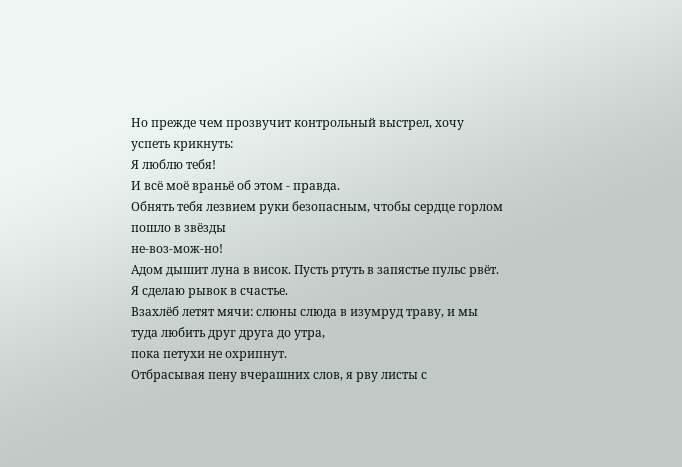Но прежде чем прозвучит контрольный выстрел, хочу успеть крикнуть:
Я люблю тебя!
И всё моё враньё об этом - правда.
Обнять тебя лезвием руки безопасным, чтобы сердце горлом пошло в звёзды
не-воз-мож-но!
Адом дышит луна в висок. Пусть ртуть в запястье пульс рвёт. Я сделаю рывок в счастье.
Взахлёб летят мячи: слюны слюда в изумруд траву, и мы туда любить друг друга до утра,
пока петухи не охрипнут.
Отбрасывая пену вчерашних слов, я рву листы с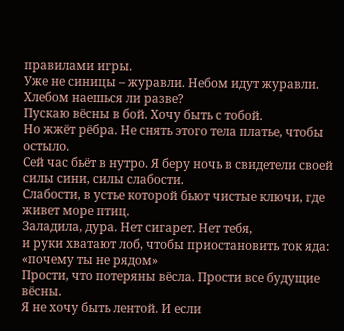правилами игры.
Уже не синицы – журавли. Небом идут журавли. Хлебом наешься ли разве?
Пускаю вёсны в бой. Хочу быть с тобой.
Но жжёт рёбра. Не снять этого тела платье, чтобы остыло.
Сей час бьёт в нутро. Я беру ночь в свидетели своей силы сини, силы слабости.
Слабости, в устье которой бьют чистые ключи, где живет море птиц.
Заладила, дура. Нет сигарет. Нет тебя,
и руки хватают лоб, чтобы приостановить ток яда: «почему ты не рядом»
Прости, что потеряны вёсла. Прости все будущие вёсны.
Я не хочу быть лентой. И если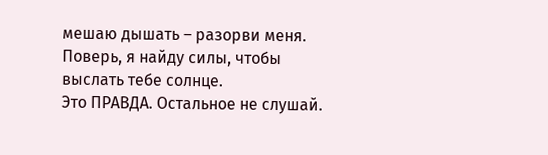мешаю дышать – разорви меня.
Поверь, я найду силы, чтобы выслать тебе солнце.
Это ПРАВДА. Остальное не слушай.